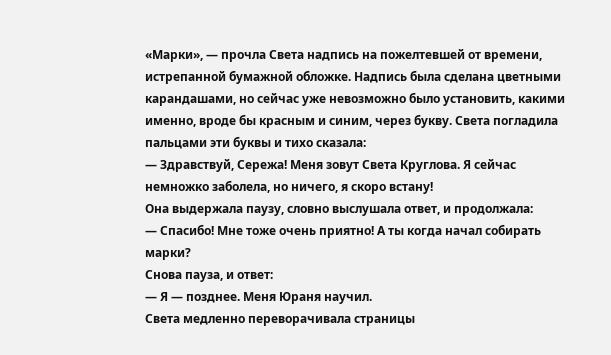«Марки», — прочла Света надпись на пожелтевшей от времени, истрепанной бумажной обложке. Надпись была сделана цветными карандашами, но сейчас уже невозможно было установить, какими именно, вроде бы красным и синим, через букву. Света погладила пальцами эти буквы и тихо сказала:
— Здравствуй, Сережа! Меня зовут Света Круглова. Я сейчас немножко заболела, но ничего, я скоро встану!
Она выдержала паузу, словно выслушала ответ, и продолжала:
— Спасибо! Мне тоже очень приятно! А ты когда начал собирать марки?
Снова пауза, и ответ:
— Я — позднее. Меня Юраня научил.
Света медленно переворачивала страницы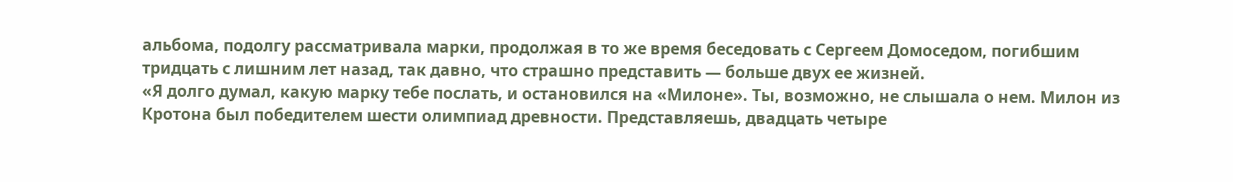альбома, подолгу рассматривала марки, продолжая в то же время беседовать с Сергеем Домоседом, погибшим тридцать с лишним лет назад, так давно, что страшно представить — больше двух ее жизней.
«Я долго думал, какую марку тебе послать, и остановился на «Милоне». Ты, возможно, не слышала о нем. Милон из Кротона был победителем шести олимпиад древности. Представляешь, двадцать четыре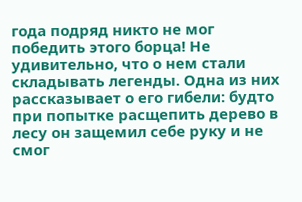года подряд никто не мог победить этого борца! Не удивительно, что о нем стали складывать легенды. Одна из них рассказывает о его гибели: будто при попытке расщепить дерево в лесу он защемил себе руку и не смог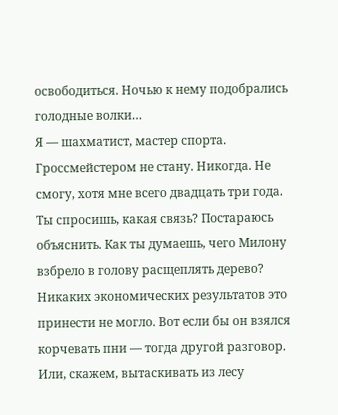освободиться. Ночью к нему подобрались голодные волки…
Я — шахматист, мастер спорта. Гроссмейстером не стану. Никогда. Не смогу, хотя мне всего двадцать три года.
Ты спросишь, какая связь? Постараюсь объяснить. Как ты думаешь, чего Милону взбрело в голову расщеплять дерево? Никаких экономических результатов это принести не могло. Вот если бы он взялся корчевать пни — тогда другой разговор. Или, скажем, вытаскивать из лесу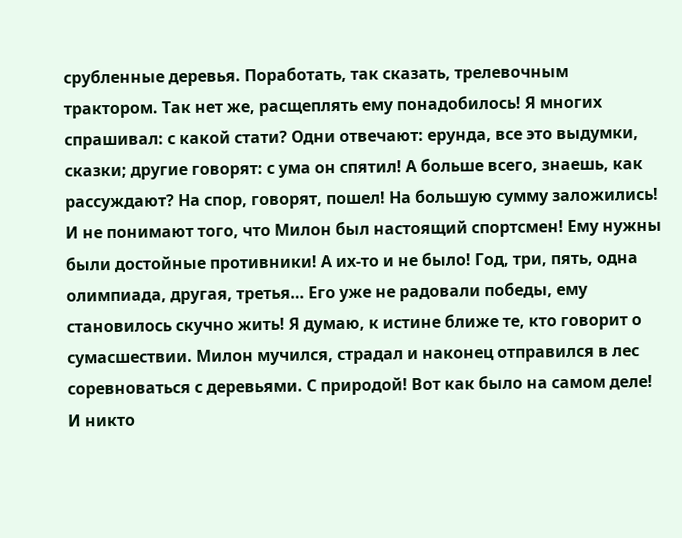срубленные деревья. Поработать, так сказать, трелевочным трактором. Так нет же, расщеплять ему понадобилось! Я многих спрашивал: с какой стати? Одни отвечают: ерунда, все это выдумки, сказки; другие говорят: с ума он спятил! А больше всего, знаешь, как рассуждают? На спор, говорят, пошел! На большую сумму заложились! И не понимают того, что Милон был настоящий спортсмен! Ему нужны были достойные противники! А их-то и не было! Год, три, пять, одна олимпиада, другая, третья… Его уже не радовали победы, ему становилось скучно жить! Я думаю, к истине ближе те, кто говорит о сумасшествии. Милон мучился, страдал и наконец отправился в лес соревноваться с деревьями. С природой! Вот как было на самом деле! И никто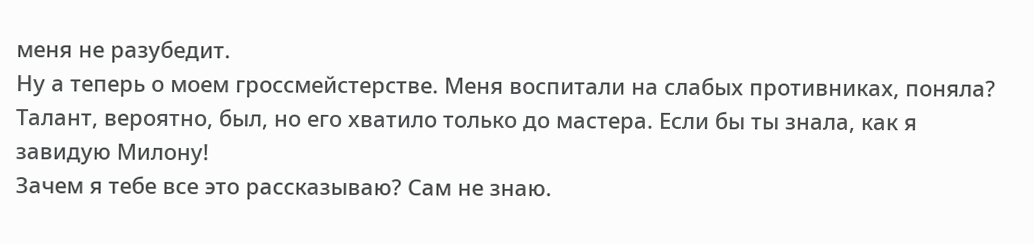меня не разубедит.
Ну а теперь о моем гроссмейстерстве. Меня воспитали на слабых противниках, поняла? Талант, вероятно, был, но его хватило только до мастера. Если бы ты знала, как я завидую Милону!
Зачем я тебе все это рассказываю? Сам не знаю.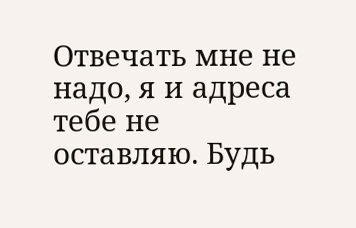Отвечать мне не надо, я и адреса тебе не оставляю. Будь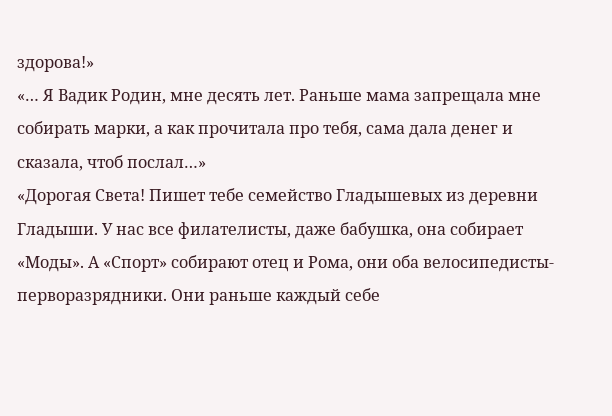здорова!»
«… Я Вадик Родин, мне десять лет. Раньше мама запрещала мне собирать марки, а как прочитала про тебя, сама дала денег и сказала, чтоб послал…»
«Дорогая Света! Пишет тебе семейство Гладышевых из деревни Гладыши. У нас все филателисты, даже бабушка, она собирает «Моды». А «Спорт» собирают отец и Рома, они оба велосипедисты-перворазрядники. Они раньше каждый себе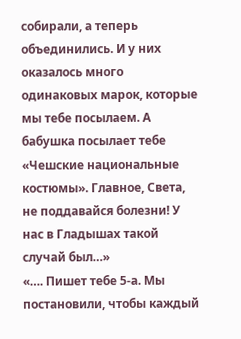собирали, а теперь объединились. И у них оказалось много одинаковых марок, которые мы тебе посылаем. А бабушка посылает тебе «Чешские национальные костюмы». Главное, Света, не поддавайся болезни! У нас в Гладышах такой случай был…»
«…. Пишет тебе 5-а. Мы постановили, чтобы каждый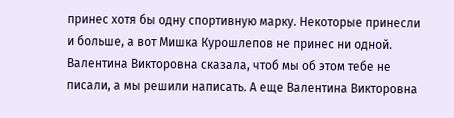принес хотя бы одну спортивную марку. Некоторые принесли и больше, а вот Мишка Курошлепов не принес ни одной. Валентина Викторовна сказала, чтоб мы об этом тебе не писали, а мы решили написать. А еще Валентина Викторовна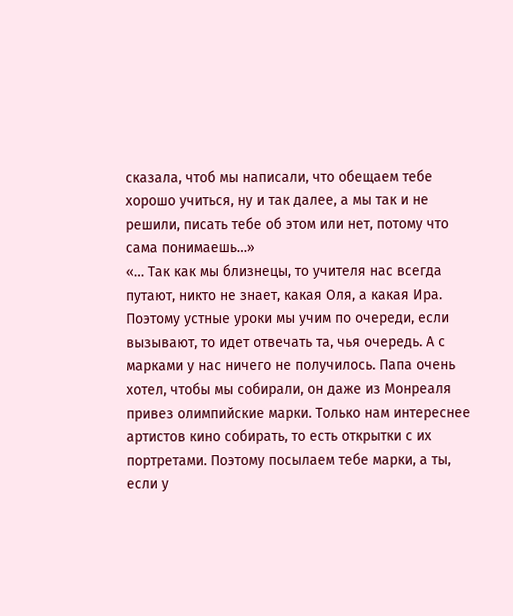сказала, чтоб мы написали, что обещаем тебе хорошо учиться, ну и так далее, а мы так и не решили, писать тебе об этом или нет, потому что сама понимаешь…»
«… Так как мы близнецы, то учителя нас всегда путают, никто не знает, какая Оля, а какая Ира. Поэтому устные уроки мы учим по очереди, если вызывают, то идет отвечать та, чья очередь. А с марками у нас ничего не получилось. Папа очень хотел, чтобы мы собирали, он даже из Монреаля привез олимпийские марки. Только нам интереснее артистов кино собирать, то есть открытки с их портретами. Поэтому посылаем тебе марки, а ты, если у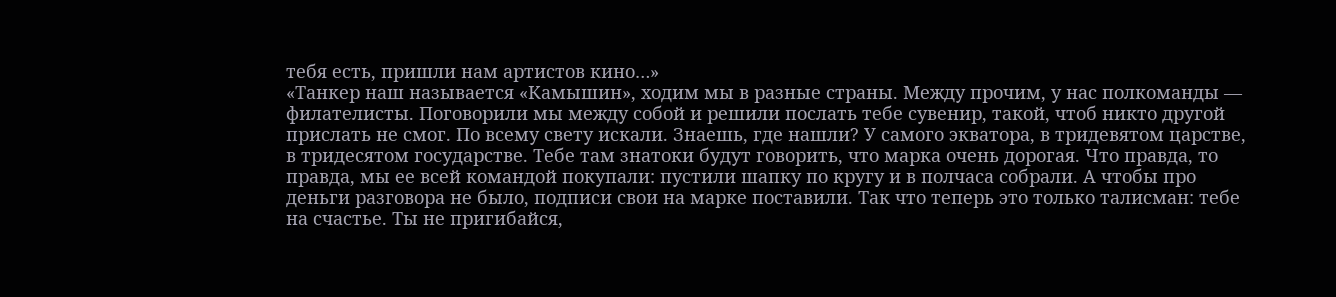тебя есть, пришли нам артистов кино…»
«Танкер наш называется «Камышин», ходим мы в разные страны. Между прочим, у нас полкоманды — филателисты. Поговорили мы между собой и решили послать тебе сувенир, такой, чтоб никто другой прислать не смог. По всему свету искали. Знаешь, где нашли? У самого экватора, в тридевятом царстве, в тридесятом государстве. Тебе там знатоки будут говорить, что марка очень дорогая. Что правда, то правда, мы ее всей командой покупали: пустили шапку по кругу и в полчаса собрали. А чтобы про деньги разговора не было, подписи свои на марке поставили. Так что теперь это только талисман: тебе на счастье. Ты не пригибайся,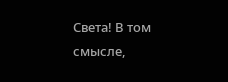Света! В том смысле,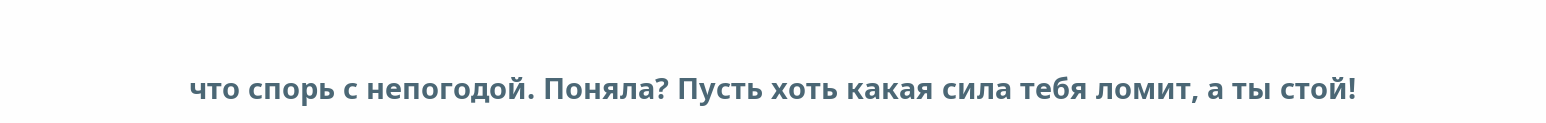что спорь с непогодой. Поняла? Пусть хоть какая сила тебя ломит, а ты стой!